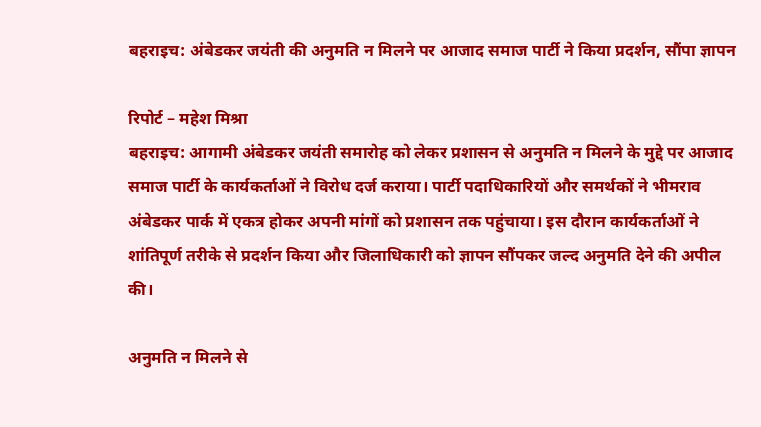बहराइच: अंबेडकर जयंती की अनुमति न मिलने पर आजाद समाज पार्टी ने किया प्रदर्शन, सौंपा ज्ञापन

रिपोर्ट – महेश मिश्रा
बहराइच: आगामी अंबेडकर जयंती समारोह को लेकर प्रशासन से अनुमति न मिलने के मुद्दे पर आजाद समाज पार्टी के कार्यकर्ताओं ने विरोध दर्ज कराया। पार्टी पदाधिकारियों और समर्थकों ने भीमराव अंबेडकर पार्क में एकत्र होकर अपनी मांगों को प्रशासन तक पहुंचाया। इस दौरान कार्यकर्ताओं ने शांतिपूर्ण तरीके से प्रदर्शन किया और जिलाधिकारी को ज्ञापन सौंपकर जल्द अनुमति देने की अपील की।

अनुमति न मिलने से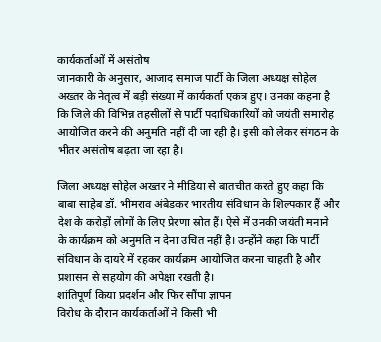कार्यकर्ताओं में असंतोष
जानकारी के अनुसार, आजाद समाज पार्टी के जिला अध्यक्ष सोहेल अख्तर के नेतृत्व में बड़ी संख्या में कार्यकर्ता एकत्र हुए। उनका कहना है कि जिले की विभिन्न तहसीलों से पार्टी पदाधिकारियों को जयंती समारोह आयोजित करने की अनुमति नहीं दी जा रही है। इसी को लेकर संगठन के भीतर असंतोष बढ़ता जा रहा है।

जिला अध्यक्ष सोहेल अख्तर ने मीडिया से बातचीत करते हुए कहा कि बाबा साहेब डॉ. भीमराव अंबेडकर भारतीय संविधान के शिल्पकार हैं और देश के करोड़ों लोगों के लिए प्रेरणा स्रोत हैं। ऐसे में उनकी जयंती मनाने के कार्यक्रम को अनुमति न देना उचित नहीं है। उन्होंने कहा कि पार्टी संविधान के दायरे में रहकर कार्यक्रम आयोजित करना चाहती है और प्रशासन से सहयोग की अपेक्षा रखती है।
शांतिपूर्ण किया प्रदर्शन और फिर सौंपा ज्ञापन
विरोध के दौरान कार्यकर्ताओं ने किसी भी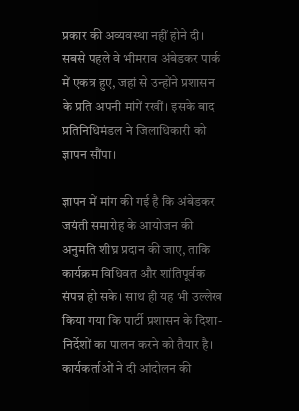प्रकार की अव्यवस्था नहीं होने दी। सबसे पहले वे भीमराव अंबेडकर पार्क में एकत्र हुए, जहां से उन्होंने प्रशासन के प्रति अपनी मांगें रखीं। इसके बाद प्रतिनिधिमंडल ने जिलाधिकारी को ज्ञापन सौंपा।

ज्ञापन में मांग की गई है कि अंबेडकर जयंती समारोह के आयोजन की अनुमति शीघ्र प्रदान की जाए, ताकि कार्यक्रम विधिवत और शांतिपूर्वक संपन्न हो सके। साथ ही यह भी उल्लेख किया गया कि पार्टी प्रशासन के दिशा-निर्देशों का पालन करने को तैयार है।
कार्यकर्ताओं ने दी आंदोलन की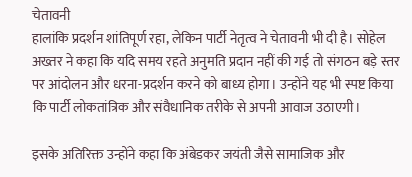चेतावनी
हालांकि प्रदर्शन शांतिपूर्ण रहा, लेकिन पार्टी नेतृत्व ने चेतावनी भी दी है। सोहेल अख्तर ने कहा कि यदि समय रहते अनुमति प्रदान नहीं की गई तो संगठन बड़े स्तर पर आंदोलन और धरना-प्रदर्शन करने को बाध्य होगा। उन्होंने यह भी स्पष्ट किया कि पार्टी लोकतांत्रिक और संवैधानिक तरीके से अपनी आवाज उठाएगी।

इसके अतिरिक्त उन्होंने कहा कि अंबेडकर जयंती जैसे सामाजिक और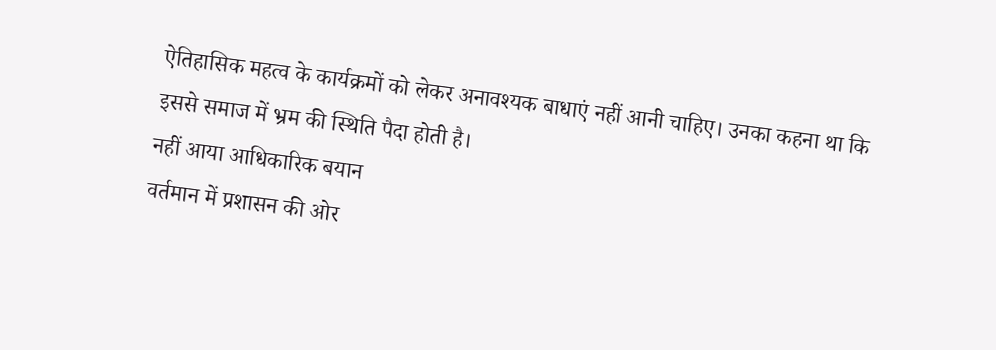ऐतिहासिक महत्व के कार्यक्रमों को लेकर अनावश्यक बाधाएं नहीं आनी चाहिए। उनका कहना था कि इससे समाज में भ्रम की स्थिति पैदा होती है।
नहीं आया आधिकारिक बयान
वर्तमान में प्रशासन की ओर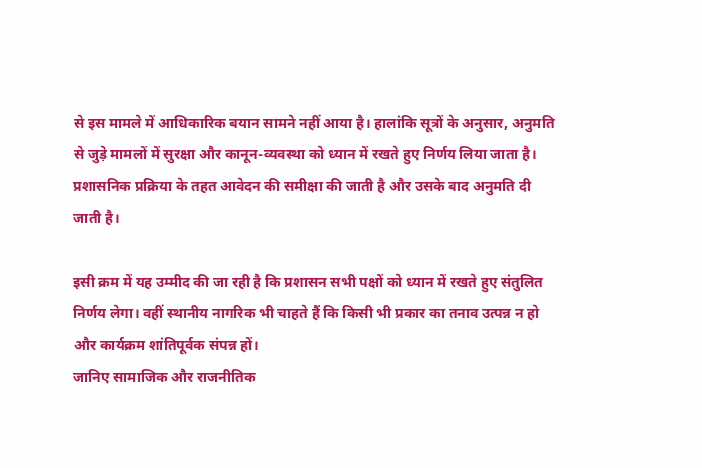से इस मामले में आधिकारिक बयान सामने नहीं आया है। हालांकि सूत्रों के अनुसार, अनुमति से जुड़े मामलों में सुरक्षा और कानून-व्यवस्था को ध्यान में रखते हुए निर्णय लिया जाता है। प्रशासनिक प्रक्रिया के तहत आवेदन की समीक्षा की जाती है और उसके बाद अनुमति दी जाती है।

इसी क्रम में यह उम्मीद की जा रही है कि प्रशासन सभी पक्षों को ध्यान में रखते हुए संतुलित निर्णय लेगा। वहीं स्थानीय नागरिक भी चाहते हैं कि किसी भी प्रकार का तनाव उत्पन्न न हो और कार्यक्रम शांतिपूर्वक संपन्न हों।
जानिए सामाजिक और राजनीतिक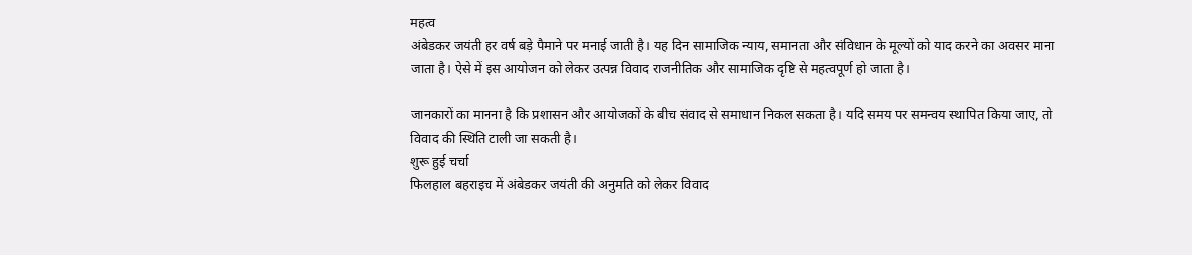महत्व
अंबेडकर जयंती हर वर्ष बड़े पैमाने पर मनाई जाती है। यह दिन सामाजिक न्याय, समानता और संविधान के मूल्यों को याद करने का अवसर माना जाता है। ऐसे में इस आयोजन को लेकर उत्पन्न विवाद राजनीतिक और सामाजिक दृष्टि से महत्वपूर्ण हो जाता है।

जानकारों का मानना है कि प्रशासन और आयोजकों के बीच संवाद से समाधान निकल सकता है। यदि समय पर समन्वय स्थापित किया जाए, तो विवाद की स्थिति टाली जा सकती है।
शुरू हुई चर्चा
फिलहाल बहराइच में अंबेडकर जयंती की अनुमति को लेकर विवाद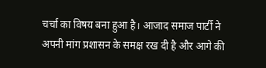चर्चा का विषय बना हुआ है। आजाद समाज पार्टी ने अपनी मांग प्रशासन के समक्ष रख दी है और आगे की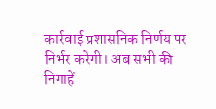कार्रवाई प्रशासनिक निर्णय पर निर्भर करेगी। अब सभी की निगाहें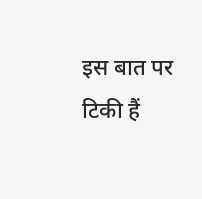इस बात पर टिकी हैं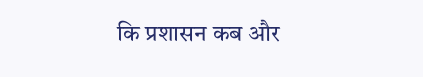कि प्रशासन कब और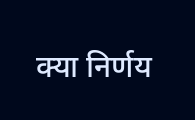क्या निर्णय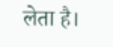लेता है।